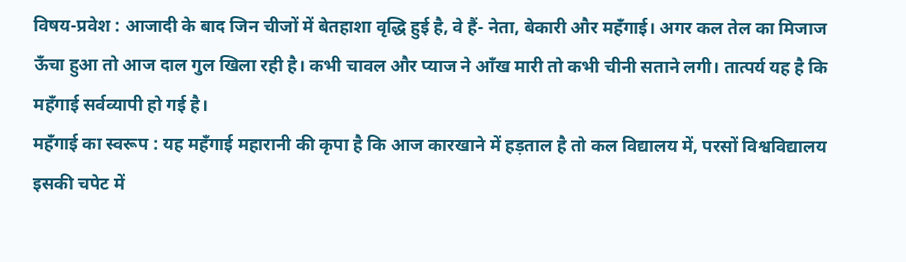विषय-प्रवेश : आजादी के बाद जिन चीजों में बेतहाशा वृद्धि हुई है, वे हैं- नेता, बेकारी और महँगाई। अगर कल तेल का मिजाज ऊँचा हुआ तो आज दाल गुल खिला रही है। कभी चावल और प्याज ने आँख मारी तो कभी चीनी सताने लगी। तात्पर्य यह है कि महँगाई सर्वव्यापी हो गई है।
महँगाई का स्वरूप : यह महँगाई महारानी की कृपा है कि आज कारखाने में हड़ताल है तो कल विद्यालय में, परसों विश्वविद्यालय इसकी चपेट में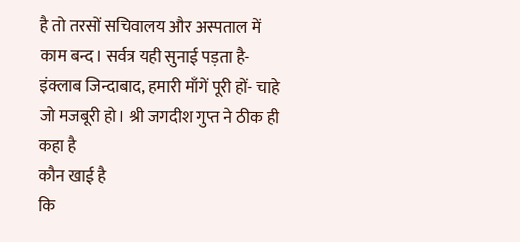है तो तरसों सचिवालय और अस्पताल में काम बन्द। सर्वत्र यही सुनाई पड़ता है-इंक्लाब जिन्दाबाद, हमारी माँगें पूरी हों- चाहे जो मजबूरी हो। श्री जगदीश गुप्त ने ठीक ही कहा है
कौन खाई है
कि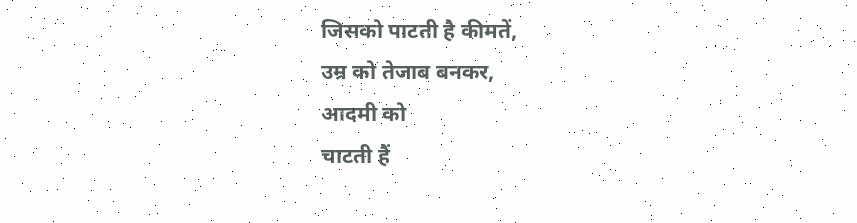जिसको पाटती है कीमतें,
उम्र को तेजाब बनकर,
आदमी को
चाटती हैं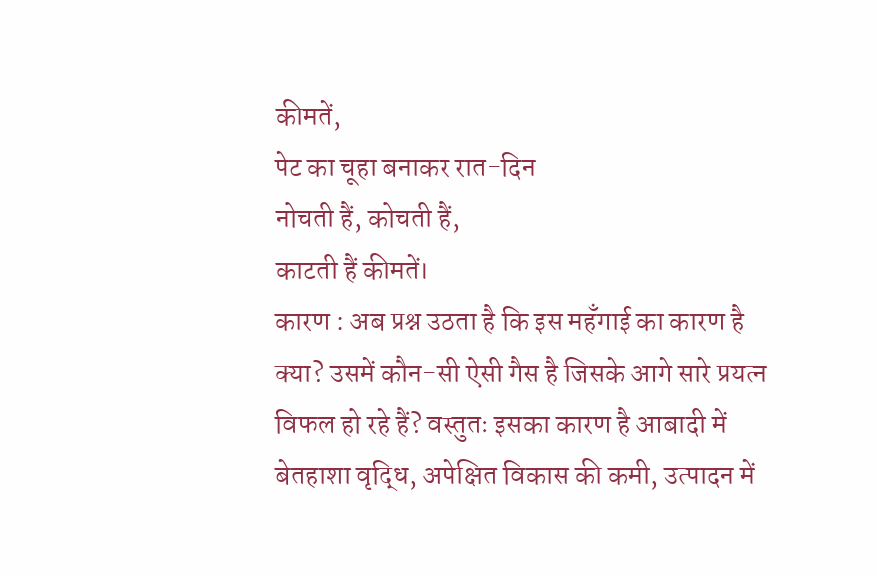कीमतें,
पेट का चूहा बनाकर रात-दिन
नोचती हैं, कोचती हैं,
काटती हैं कीमतें।
कारण : अब प्रश्न उठता है कि इस महँगाई का कारण है क्या? उसमें कौन-सी ऐसी गैस है जिसके आगे सारे प्रयत्न विफल हो रहे हैं? वस्तुतः इसका कारण है आबादी में बेतहाशा वृद्धि, अपेक्षित विकास की कमी, उत्पादन में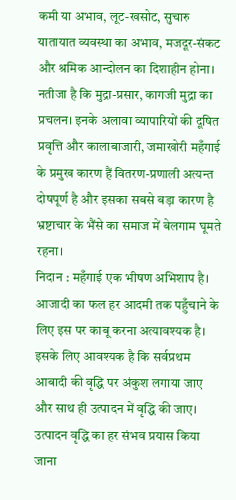कमी या अभाव, लूट-खसोट, सुचारु यातायात व्यवस्था का अभाव, मजदूर-संकट और श्रमिक आन्दोलन का दिशाहीन होना। नतीजा है कि मुद्रा-प्रसार, कागजी मुद्रा का प्रचलन। इनके अलावा व्यापारियों की दूषित प्रवृत्ति और कालाबाजारी, जमाखोरी महँगाई के प्रमुख कारण हैं वितरण-प्रणाली अत्यन्त दोषपूर्ण है और इसका सबसे बड़ा कारण है भ्रष्टाचार के भैंसे का समाज में बेलगाम घूमते रहना।
निदान : महँगाई एक भीषण अभिशाप है। आजादी का फल हर आदमी तक पहुँचाने के लिए इस पर काबू करना अत्यावश्यक है। इसके लिए आवश्यक है कि सर्वप्रथम आबादी की वृद्धि पर अंकुश लगाया जाए और साथ ही उत्पादन में वृद्धि की जाए। उत्पादन वृद्धि का हर संभव प्रयास किया जाना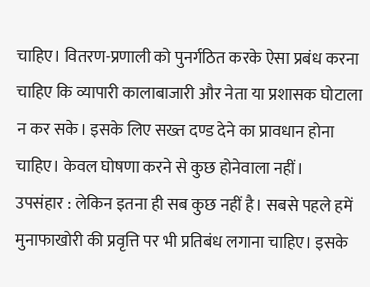चाहिए। वितरण-प्रणाली को पुनर्गठित करके ऐसा प्रबंध करना चाहिए कि व्यापारी कालाबाजारी और नेता या प्रशासक घोटाला न कर सके। इसके लिए सख्त दण्ड देने का प्रावधान होना चाहिए। केवल घोषणा करने से कुछ होनेवाला नहीं।
उपसंहार : लेकिन इतना ही सब कुछ नहीं है। सबसे पहले हमें मुनाफाखोरी की प्रवृत्ति पर भी प्रतिबंध लगाना चाहिए। इसके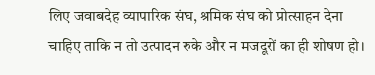लिए जवाबदेह व्यापारिक संघ, श्रमिक संघ को प्रोत्साहन देना चाहिए ताकि न तो उत्पादन रुके और न मजदूरों का ही शोषण हो।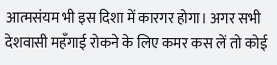आत्मसंयम भी इस दिशा में कारगर होगा। अगर सभी देशवासी महँगाई रोकने के लिए कमर कस लें तो कोई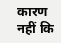कारण नहीं कि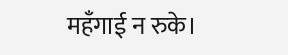महँगाई न रुके।